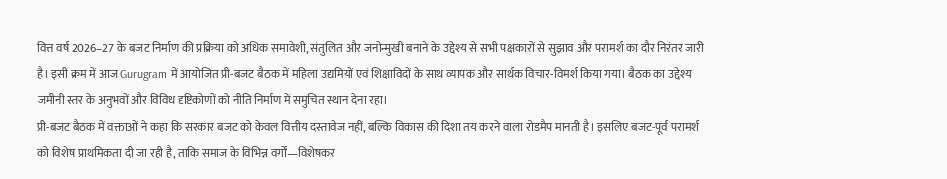वित्त वर्ष 2026–27 के बजट निर्माण की प्रक्रिया को अधिक समावेशी, संतुलित और जनोन्मुखी बनाने के उद्देश्य से सभी पक्षकारों से सुझाव और परामर्श का दौर निरंतर जारी है। इसी क्रम में आज Gurugram में आयोजित प्री-बजट बैठक में महिला उद्यमियों एवं शिक्षाविदों के साथ व्यापक और सार्थक विचार-विमर्श किया गया। बैठक का उद्देश्य जमीनी स्तर के अनुभवों और विविध दृष्टिकोणों को नीति निर्माण में समुचित स्थान देना रहा।
प्री-बजट बैठक में वक्ताओं ने कहा कि सरकार बजट को केवल वित्तीय दस्तावेज नहीं, बल्कि विकास की दिशा तय करने वाला रोडमैप मानती है। इसलिए बजट-पूर्व परामर्श को विशेष प्राथमिकता दी जा रही है, ताकि समाज के विभिन्न वर्गों—विशेषकर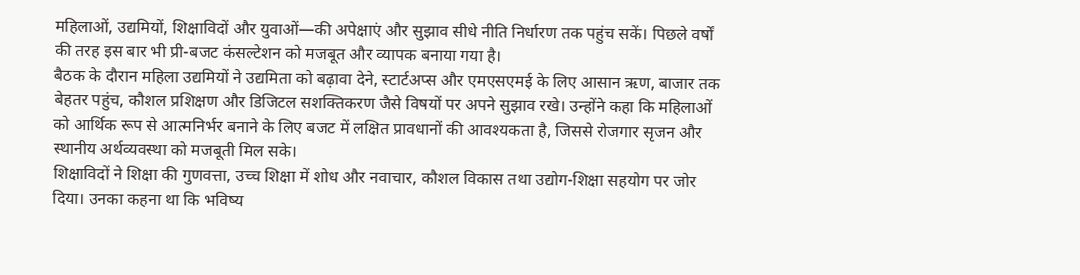महिलाओं, उद्यमियों, शिक्षाविदों और युवाओं—की अपेक्षाएं और सुझाव सीधे नीति निर्धारण तक पहुंच सकें। पिछले वर्षों की तरह इस बार भी प्री-बजट कंसल्टेशन को मजबूत और व्यापक बनाया गया है।
बैठक के दौरान महिला उद्यमियों ने उद्यमिता को बढ़ावा देने, स्टार्टअप्स और एमएसएमई के लिए आसान ऋण, बाजार तक बेहतर पहुंच, कौशल प्रशिक्षण और डिजिटल सशक्तिकरण जैसे विषयों पर अपने सुझाव रखे। उन्होंने कहा कि महिलाओं को आर्थिक रूप से आत्मनिर्भर बनाने के लिए बजट में लक्षित प्रावधानों की आवश्यकता है, जिससे रोजगार सृजन और स्थानीय अर्थव्यवस्था को मजबूती मिल सके।
शिक्षाविदों ने शिक्षा की गुणवत्ता, उच्च शिक्षा में शोध और नवाचार, कौशल विकास तथा उद्योग-शिक्षा सहयोग पर जोर दिया। उनका कहना था कि भविष्य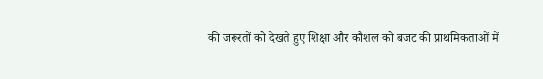की जरूरतों को देखते हुए शिक्षा और कौशल को बजट की प्राथमिकताओं में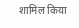शामिल किया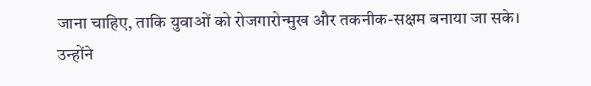जाना चाहिए, ताकि युवाओं को रोजगारोन्मुख और तकनीक-सक्षम बनाया जा सके। उन्होंने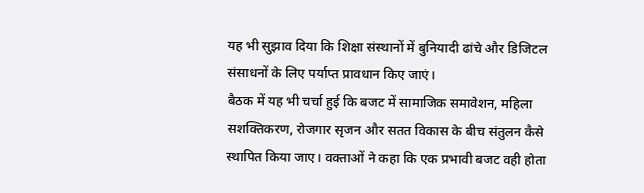यह भी सुझाव दिया कि शिक्षा संस्थानों में बुनियादी ढांचे और डिजिटल संसाधनों के लिए पर्याप्त प्रावधान किए जाएं।
बैठक में यह भी चर्चा हुई कि बजट में सामाजिक समावेशन, महिला सशक्तिकरण, रोजगार सृजन और सतत विकास के बीच संतुलन कैसे स्थापित किया जाए। वक्ताओं ने कहा कि एक प्रभावी बजट वही होता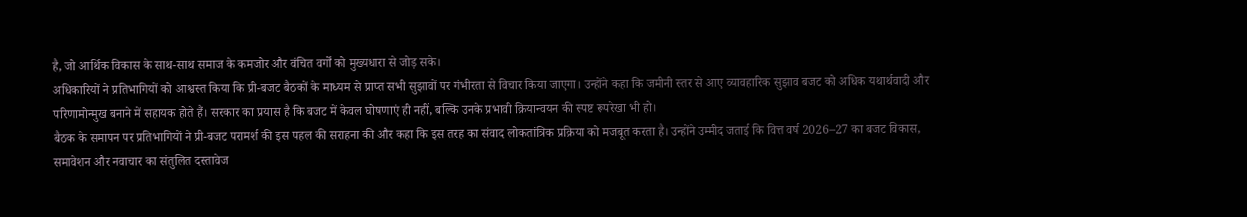है, जो आर्थिक विकास के साथ-साथ समाज के कमजोर और वंचित वर्गों को मुख्यधारा से जोड़ सके।
अधिकारियों ने प्रतिभागियों को आश्वस्त किया कि प्री-बजट बैठकों के माध्यम से प्राप्त सभी सुझावों पर गंभीरता से विचार किया जाएगा। उन्होंने कहा कि जमीनी स्तर से आए व्यावहारिक सुझाव बजट को अधिक यथार्थवादी और परिणामोन्मुख बनाने में सहायक होते हैं। सरकार का प्रयास है कि बजट में केवल घोषणाएं ही नहीं, बल्कि उनके प्रभावी क्रियान्वयन की स्पष्ट रूपरेखा भी हो।
बैठक के समापन पर प्रतिभागियों ने प्री-बजट परामर्श की इस पहल की सराहना की और कहा कि इस तरह का संवाद लोकतांत्रिक प्रक्रिया को मजबूत करता है। उन्होंने उम्मीद जताई कि वित्त वर्ष 2026–27 का बजट विकास, समावेशन और नवाचार का संतुलित दस्तावेज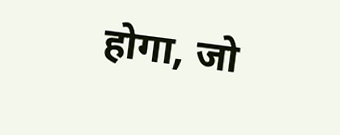होगा, जो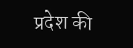प्रदेश की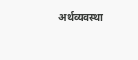अर्थव्यवस्था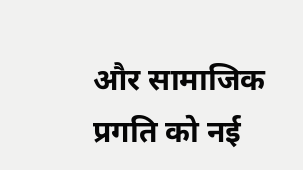और सामाजिक प्रगति को नई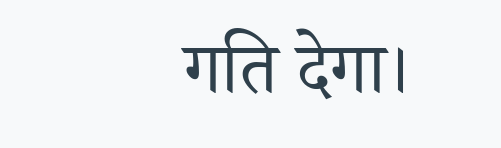गति देगा।